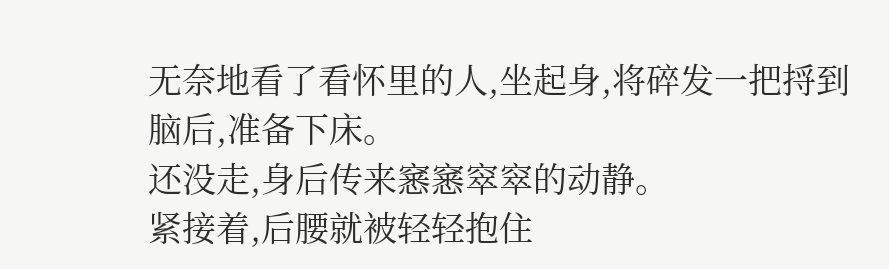无奈地看了看怀里的人,坐起身,将碎发一把捋到脑后,准备下床。
还没走,身后传来窸窸窣窣的动静。
紧接着,后腰就被轻轻抱住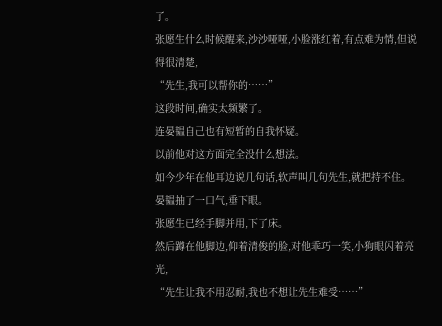了。
张愿生什么时候醒来,沙沙哑哑,小脸涨红着,有点难为情,但说得很清楚,
“先生,我可以帮你的……”
这段时间,确实太频繁了。
连晏韫自己也有短暂的自我怀疑。
以前他对这方面完全没什么想法。
如今少年在他耳边说几句话,软声叫几句先生,就把持不住。
晏韫抽了一口气,垂下眼。
张愿生已经手脚并用,下了床。
然后蹲在他脚边,仰着清俊的脸,对他乖巧一笑,小狗眼闪着亮光,
“先生让我不用忍耐,我也不想让先生难受……”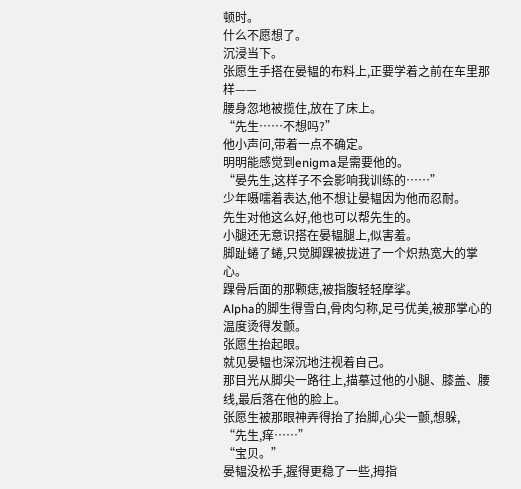顿时。
什么不愿想了。
沉浸当下。
张愿生手搭在晏韫的布料上,正要学着之前在车里那样——
腰身忽地被揽住,放在了床上。
“先生……不想吗?”
他小声问,带着一点不确定。
明明能感觉到enigma是需要他的。
“晏先生,这样子不会影响我训练的……”
少年嗫嚅着表达,他不想让晏韫因为他而忍耐。
先生对他这么好,他也可以帮先生的。
小腿还无意识搭在晏韫腿上,似害羞。
脚趾蜷了蜷,只觉脚踝被拢进了一个炽热宽大的掌心。
踝骨后面的那颗痣,被指腹轻轻摩挲。
Alpha的脚生得雪白,骨肉匀称,足弓优美,被那掌心的温度烫得发颤。
张愿生抬起眼。
就见晏韫也深沉地注视着自己。
那目光从脚尖一路往上,描摹过他的小腿、膝盖、腰线,最后落在他的脸上。
张愿生被那眼神弄得抬了抬脚,心尖一颤,想躲,
“先生,痒……”
“宝贝。”
晏韫没松手,握得更稳了一些,拇指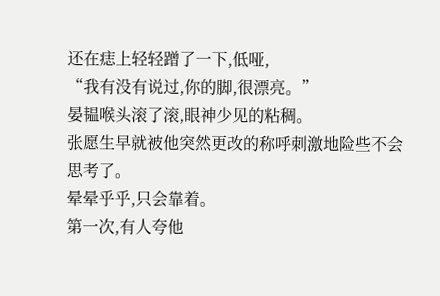还在痣上轻轻蹭了一下,低哑,
“我有没有说过,你的脚,很漂亮。”
晏韫喉头滚了滚,眼神少见的粘稠。
张愿生早就被他突然更改的称呼刺激地险些不会思考了。
晕晕乎乎,只会靠着。
第一次,有人夸他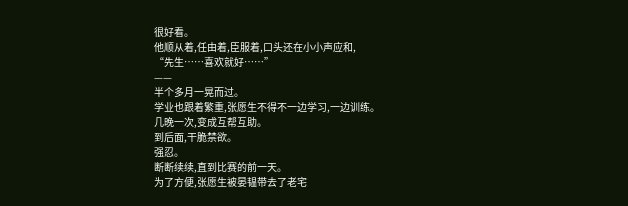很好看。
他顺从着,任由着,臣服着,口头还在小小声应和,
“先生……喜欢就好……”
——
半个多月一晃而过。
学业也跟着繁重,张愿生不得不一边学习,一边训练。
几晚一次,变成互帮互助。
到后面,干脆禁欲。
强忍。
断断续续,直到比赛的前一天。
为了方便,张愿生被晏韫带去了老宅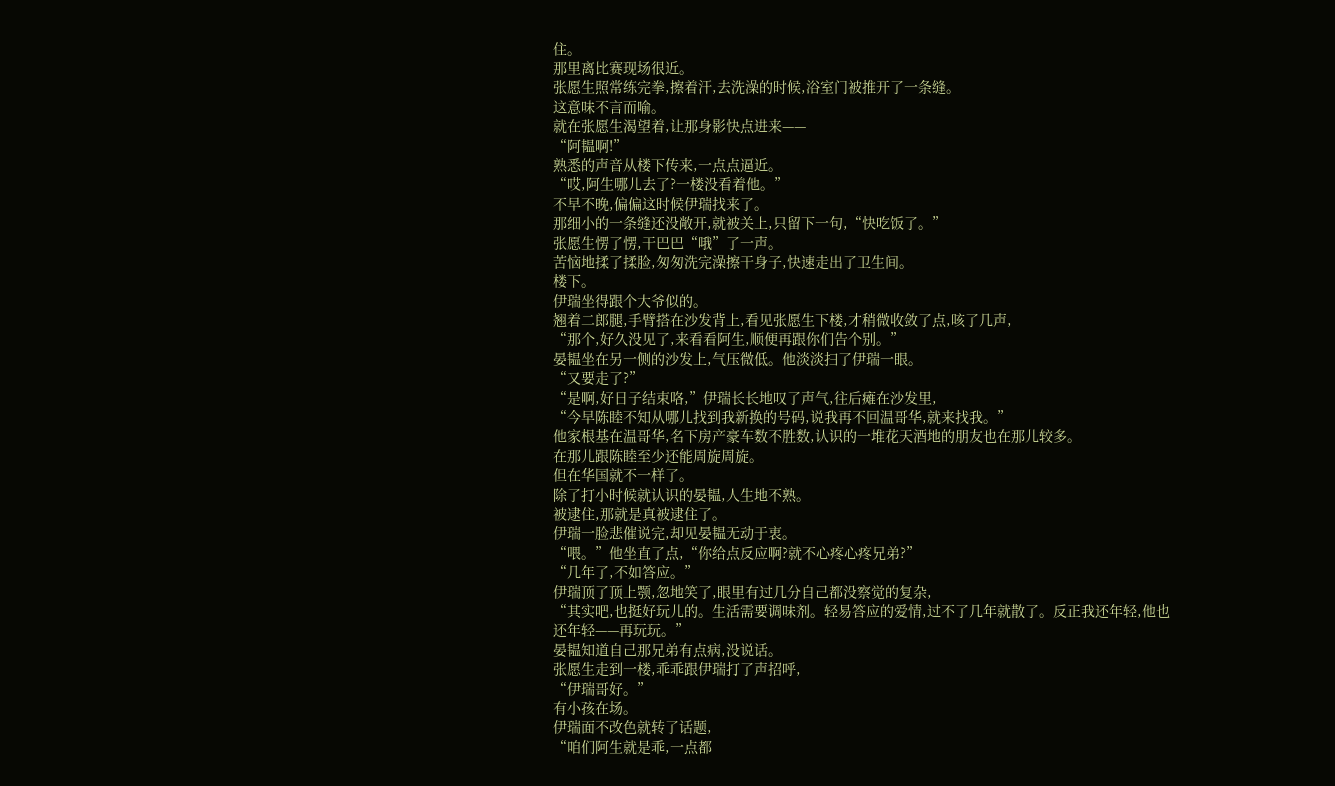住。
那里离比赛现场很近。
张愿生照常练完拳,擦着汗,去洗澡的时候,浴室门被推开了一条缝。
这意味不言而喻。
就在张愿生渴望着,让那身影快点进来——
“阿韫啊!”
熟悉的声音从楼下传来,一点点逼近。
“哎,阿生哪儿去了?一楼没看着他。”
不早不晚,偏偏这时候伊瑞找来了。
那细小的一条缝还没敞开,就被关上,只留下一句,“快吃饭了。”
张愿生愣了愣,干巴巴“哦”了一声。
苦恼地揉了揉脸,匆匆洗完澡擦干身子,快速走出了卫生间。
楼下。
伊瑞坐得跟个大爷似的。
翘着二郎腿,手臂搭在沙发背上,看见张愿生下楼,才稍微收敛了点,咳了几声,
“那个,好久没见了,来看看阿生,顺便再跟你们告个别。”
晏韫坐在另一侧的沙发上,气压微低。他淡淡扫了伊瑞一眼。
“又要走了?”
“是啊,好日子结束咯,”伊瑞长长地叹了声气,往后瘫在沙发里,
“今早陈睦不知从哪儿找到我新换的号码,说我再不回温哥华,就来找我。”
他家根基在温哥华,名下房产豪车数不胜数,认识的一堆花天酒地的朋友也在那儿较多。
在那儿跟陈睦至少还能周旋周旋。
但在华国就不一样了。
除了打小时候就认识的晏韫,人生地不熟。
被逮住,那就是真被逮住了。
伊瑞一脸悲催说完,却见晏韫无动于衷。
“喂。”他坐直了点,“你给点反应啊?就不心疼心疼兄弟?”
“几年了,不如答应。”
伊瑞顶了顶上颚,忽地笑了,眼里有过几分自己都没察觉的复杂,
“其实吧,也挺好玩儿的。生活需要调味剂。轻易答应的爱情,过不了几年就散了。反正我还年轻,他也还年轻——再玩玩。”
晏韫知道自己那兄弟有点病,没说话。
张愿生走到一楼,乖乖跟伊瑞打了声招呼,
“伊瑞哥好。”
有小孩在场。
伊瑞面不改色就转了话题,
“咱们阿生就是乖,一点都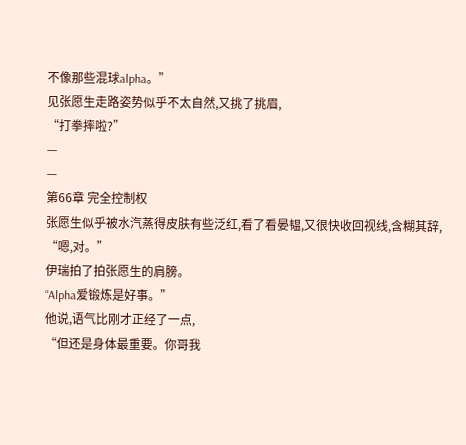不像那些混球alpha。”
见张愿生走路姿势似乎不太自然,又挑了挑眉,
“打拳摔啦?”
—
—
第66章 完全控制权
张愿生似乎被水汽蒸得皮肤有些泛红,看了看晏韫,又很快收回视线,含糊其辞,
“嗯,对。”
伊瑞拍了拍张愿生的肩膀。
“Alpha爱锻炼是好事。”
他说,语气比刚才正经了一点,
“但还是身体最重要。你哥我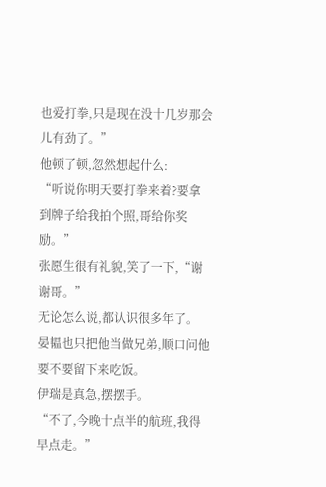也爱打拳,只是现在没十几岁那会儿有劲了。”
他顿了顿,忽然想起什么:
“听说你明天要打拳来着?要拿到牌子给我拍个照,哥给你奖励。”
张愿生很有礼貌,笑了一下,“谢谢哥。”
无论怎么说,都认识很多年了。
晏韫也只把他当做兄弟,顺口问他要不要留下来吃饭。
伊瑞是真急,摆摆手。
“不了,今晚十点半的航班,我得早点走。”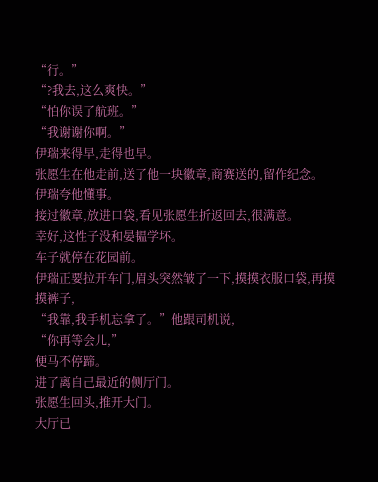“行。”
“?我去,这么爽快。”
“怕你误了航班。”
“我谢谢你啊。”
伊瑞来得早,走得也早。
张愿生在他走前,送了他一块徽章,商赛送的,留作纪念。
伊瑞夸他懂事。
接过徽章,放进口袋,看见张愿生折返回去,很满意。
幸好,这性子没和晏韫学坏。
车子就停在花园前。
伊瑞正要拉开车门,眉头突然皱了一下,摸摸衣服口袋,再摸摸裤子,
“我靠,我手机忘拿了。”他跟司机说,
“你再等会儿,”
便马不停蹄。
进了离自己最近的侧厅门。
张愿生回头,推开大门。
大厅已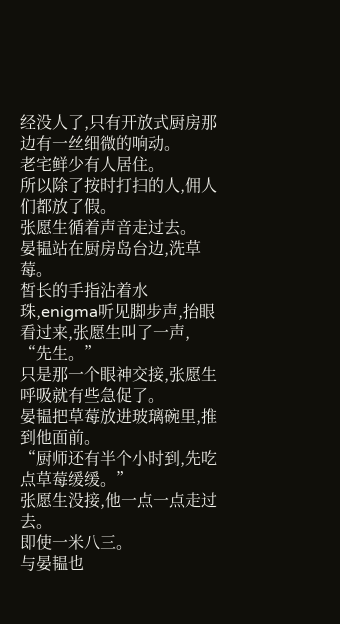经没人了,只有开放式厨房那边有一丝细微的响动。
老宅鲜少有人居住。
所以除了按时打扫的人,佣人们都放了假。
张愿生循着声音走过去。
晏韫站在厨房岛台边,洗草莓。
皙长的手指沾着水珠,enigma听见脚步声,抬眼看过来,张愿生叫了一声,
“先生。”
只是那一个眼神交接,张愿生呼吸就有些急促了。
晏韫把草莓放进玻璃碗里,推到他面前。
“厨师还有半个小时到,先吃点草莓缓缓。”
张愿生没接,他一点一点走过去。
即使一米八三。
与晏韫也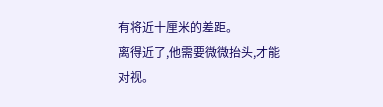有将近十厘米的差距。
离得近了,他需要微微抬头,才能对视。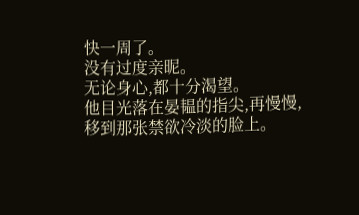快一周了。
没有过度亲昵。
无论身心,都十分渴望。
他目光落在晏韫的指尖,再慢慢,移到那张禁欲冷淡的脸上。